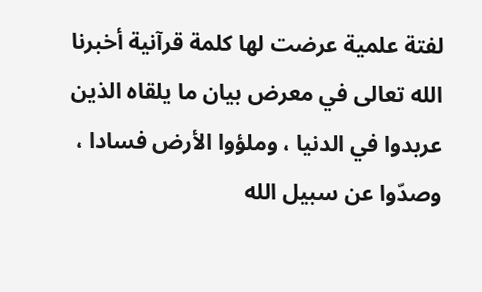لفتة علمية عرضت لها كلمة قرآنية أخبرنا الله تعالى في معرض بيان ما يلقاه الذين عربدوا في الدنيا ، وملؤوا الأرض فسادا ، وصدّوا عن سبيل الله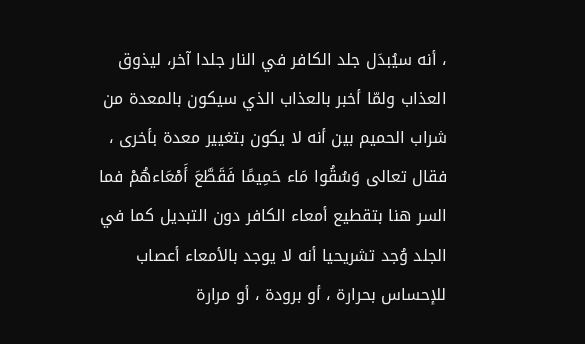، أنه سيُبدَل جلد الكافر في النار جلدا آخر، ليذوق العذاب ولمّا أخبر بالعذاب الذي سيكون بالمعدة من شراب الحميم بين أنه لا يكون بتغيير معدة بأخرى ، فقال تعالى وَسُقُوا مَاء حَمِيمًا فَقَطَّعَ أَمْعَاءهُمْ فما السر هنا بتقطيع أمعاء الكافر دون التبديل كما في الجلد وُجد تشريحيا أنه لا يوجد بالأمعاء أعصاب للإحساس بحرارة ، أو برودة ، أو مرارة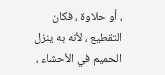، أو حلاوة ، فكان التقطيع ، لأنه به ينزل الحميم في الأحشاء ،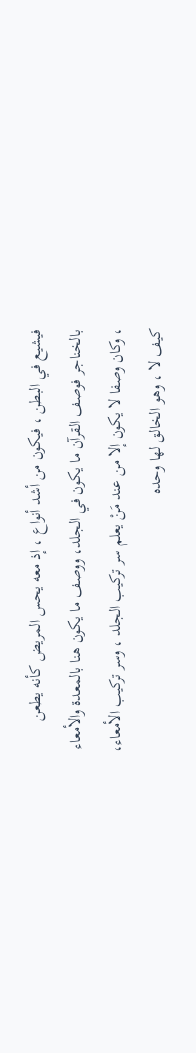فيشيع في البطن ، فيكون من أشد أنواع ، إذ معه يحس المريض كأنه يطعن بالخناجر فوصف القرآن ما يكون في الجلد، ووصف ما يكون هنا بالمعدة والأمعاء ، وكان وصفا لا يكون إلا من عند مَنْ يعلم سر تركيب الجلد ، وسر تركيب الأمعاء، كيف لا ، وهو الخالق لها وحده